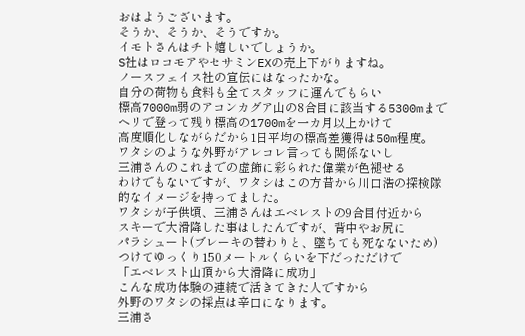おはようございます。
そうか、そうか、そうですか。
イモトさんはチト嬉しいでしょうか。
S社はロコモアやセサミンEXの売上下がりますね。
ノースフェイス社の宣伝にはなったかな。
自分の荷物も食料も全てスタッフに運んでもらい
標高7000m弱のアコンカグア山の8合目に該当する5300mまで
ヘリで登って残り標高の1700mを一カ月以上かけて
高度順化しながらだから1日平均の標高差獲得は50m程度。
ワタシのような外野がアレコレ言っても関係ないし
三浦さんのこれまでの虚飾に彩られた偉業が色褪せる
わけでもないですが、ワタシはこの方昔から川口浩の探検隊
的なイメージを持ってました。
ワタシが子供頃、三浦さんはエベレストの9合目付近から
スキーで大滑降した事はしたんですが、背中やお尻に
パラシュート(ブレーキの替わりと、墜ちても死なないため)
つけてゆっくり150メートルくらいを下だっただけで
「エベレスト山頂から大滑降に成功」
こんな成功体験の連続で活きてきた人ですから
外野のワタシの採点は辛口になります。
三浦さ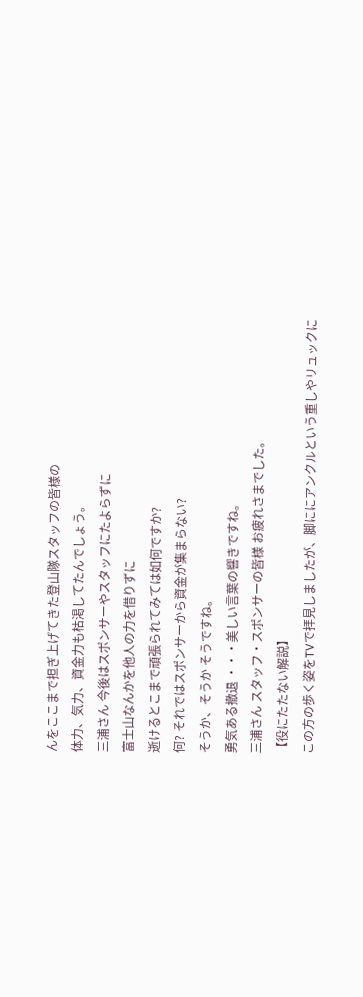んをここまで担ぎ上げてきた登山隊スタッフの皆様の
体力、気力、資金力も枯渇してたんでしょう。
三浦さん 今後はスポンサーやスタッフにたよらずに
富士山なんかを他人の力を借りずに
逝けるとこまで頑張られてみては如何ですか?
何? それではスポンサーから資金が集まらない?
そうか、そうか そうですね。
勇気ある撤退 ・・・美しい言葉の響きですね。
三浦さん スタッフ・スポンサーの皆様 お疲れさまでした。
【役にたたない解説】
この方の歩く姿をTVで拝見しましたが、脚ににアンクルという重しやリュックに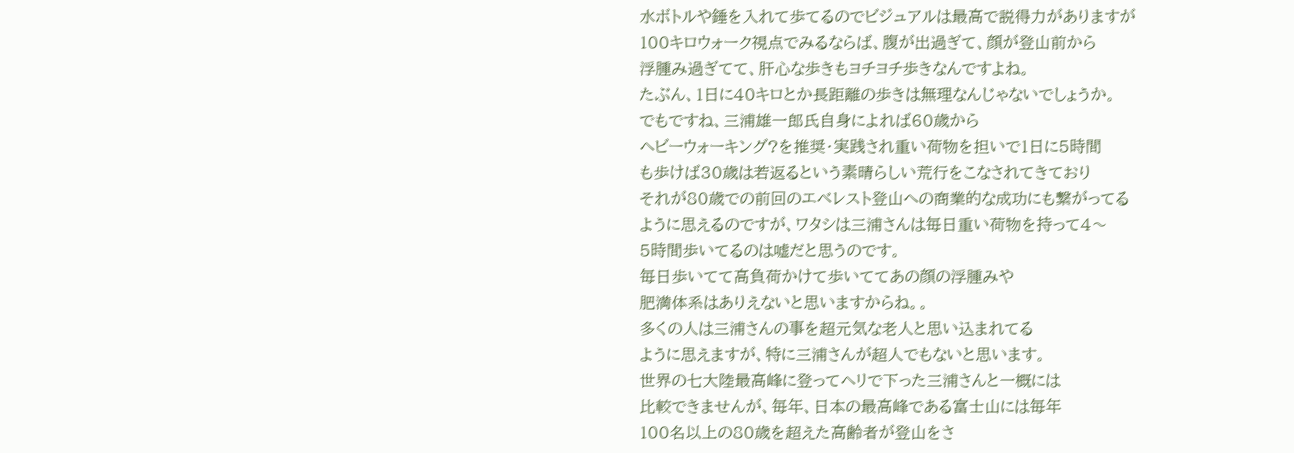水ボトルや錘を入れて歩てるのでビジュアルは最高で説得力がありますが
100キロウォーク視点でみるならば、腹が出過ぎて、顔が登山前から
浮腫み過ぎてて、肝心な歩きもヨチヨチ歩きなんですよね。
たぶん、1日に40キロとか長距離の歩きは無理なんじゃないでしょうか。
でもですね、三浦雄一郎氏自身によれば60歳から
ヘビーウォーキング?を推奨・実践され重い荷物を担いで1日に5時間
も歩けば30歳は若返るという素晴らしい荒行をこなされてきており
それが80歳での前回のエベレスト登山への商業的な成功にも繋がってる
ように思えるのですが、ワタシは三浦さんは毎日重い荷物を持って4〜
5時間歩いてるのは嘘だと思うのです。
毎日歩いてて高負荷かけて歩いててあの顔の浮腫みや
肥満体系はありえないと思いますからね。。
多くの人は三浦さんの事を超元気な老人と思い込まれてる
ように思えますが、特に三浦さんが超人でもないと思います。
世界の七大陸最高峰に登ってヘリで下った三浦さんと一概には
比較できませんが、毎年、日本の最高峰である富士山には毎年
100名以上の80歳を超えた高齢者が登山をさ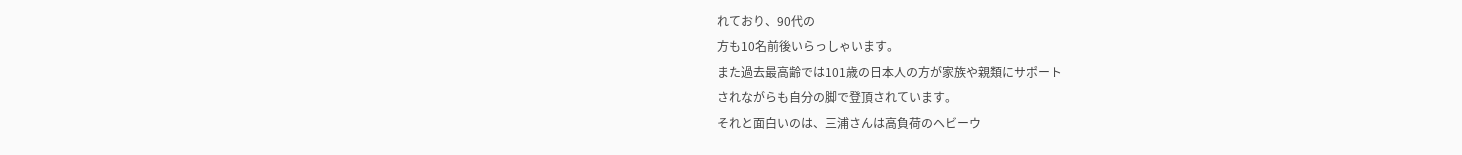れており、90代の
方も10名前後いらっしゃいます。
また過去最高齢では101歳の日本人の方が家族や親類にサポート
されながらも自分の脚で登頂されています。
それと面白いのは、三浦さんは高負荷のヘビーウ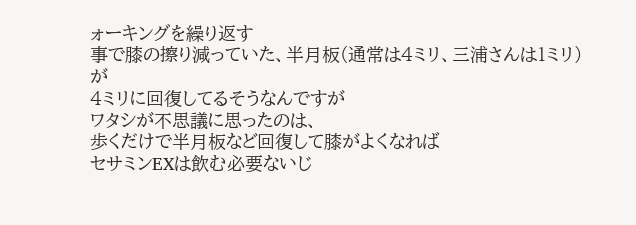ォーキングを繰り返す
事で膝の擦り減っていた、半月板(通常は4ミリ、三浦さんは1ミリ)が
4ミリに回復してるそうなんですが
ワタシが不思議に思ったのは、
歩くだけで半月板など回復して膝がよくなれば
セサミンEXは飲む必要ないじ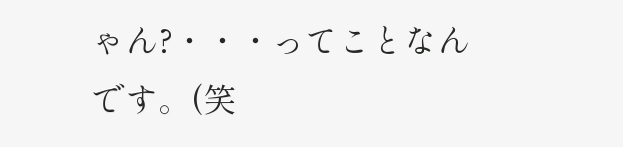ゃん?・・・ってことなんです。(笑